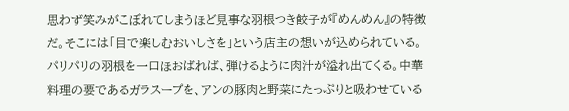思わず笑みがこぼれてしまうほど見事な羽根つき餃子が『めんめん』の特徴だ。そこには「目で楽しむおいしさを」という店主の想いが込められている。パリパリの羽根を一口ほおばれば、弾けるように肉汁が溢れ出てくる。中華料理の要であるガラスープを、アンの豚肉と野菜にたっぷりと吸わせている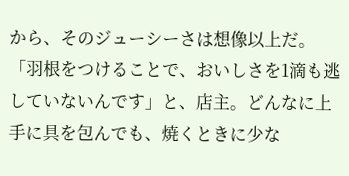から、そのジューシーさは想像以上だ。
「羽根をつけることで、おいしさを1滴も逃していないんです」と、店主。どんなに上手に具を包んでも、焼くときに少な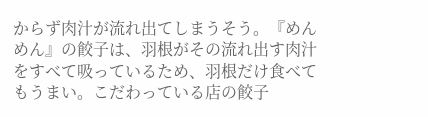からず肉汁が流れ出てしまうそう。『めんめん』の餃子は、羽根がその流れ出す肉汁をすべて吸っているため、羽根だけ食べてもうまい。こだわっている店の餃子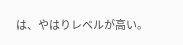は、やはりレベルが高い。